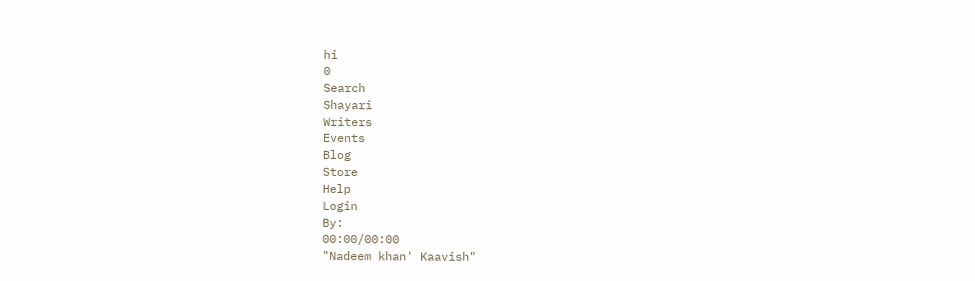hi
0
Search
Shayari
Writers
Events
Blog
Store
Help
Login
By:
00:00/00:00
"Nadeem khan' Kaavish"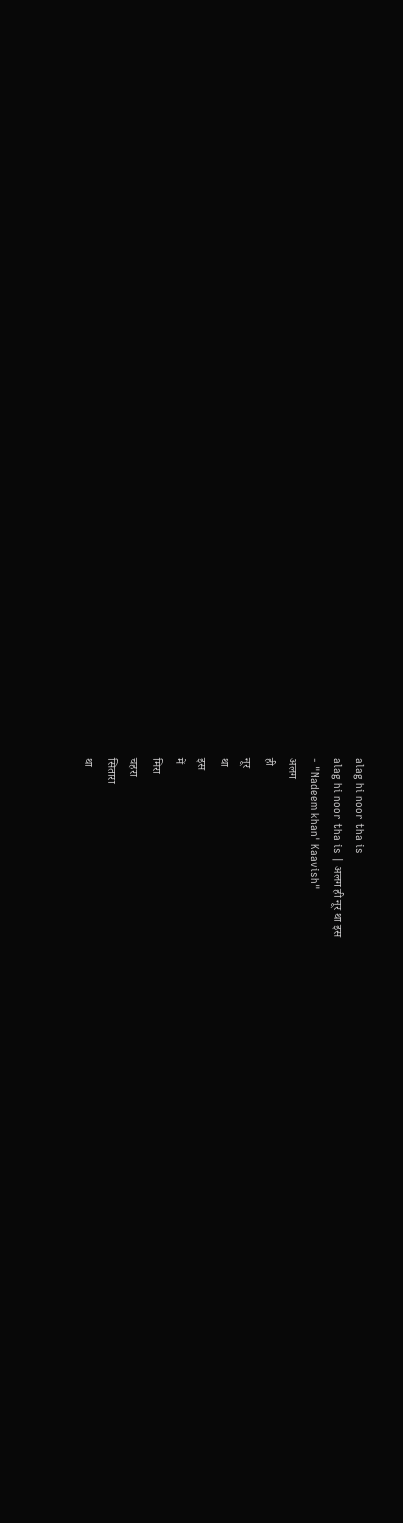alag hi noor tha is
alag hi noor tha is | अलग ही नूर था इस
- "Nadeem khan' Kaavish"
अलग
ही
नूर
था
इस
में
मिरा
चहरा
सितारा
था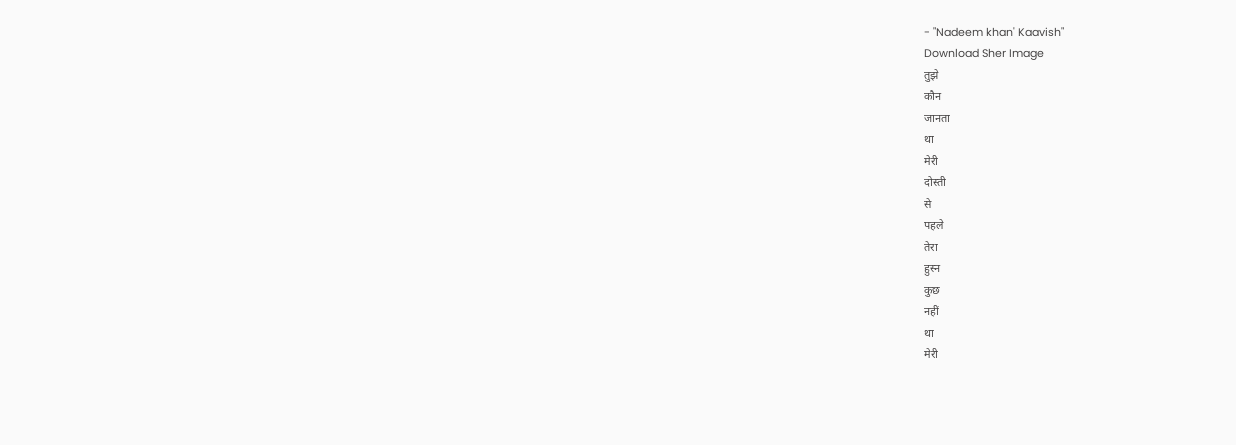- "Nadeem khan' Kaavish"
Download Sher Image
तुझे
कौन
जानता
था
मेरी
दोस्ती
से
पहले
तेरा
हुस्न
कुछ
नहीं
था
मेरी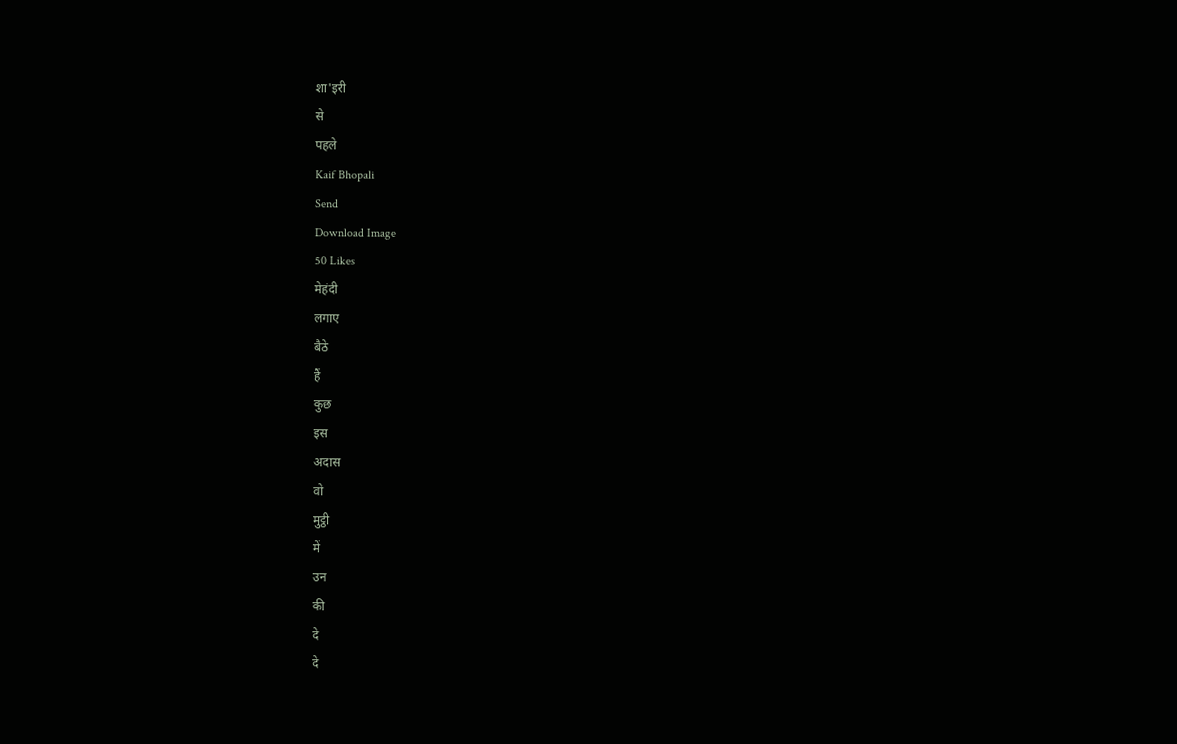शा'इरी
से
पहले
Kaif Bhopali
Send
Download Image
50 Likes
मेहंदी
लगाए
बैठे
हैं
कुछ
इस
अदास
वो
मुट्ठी
में
उन
की
दे
दे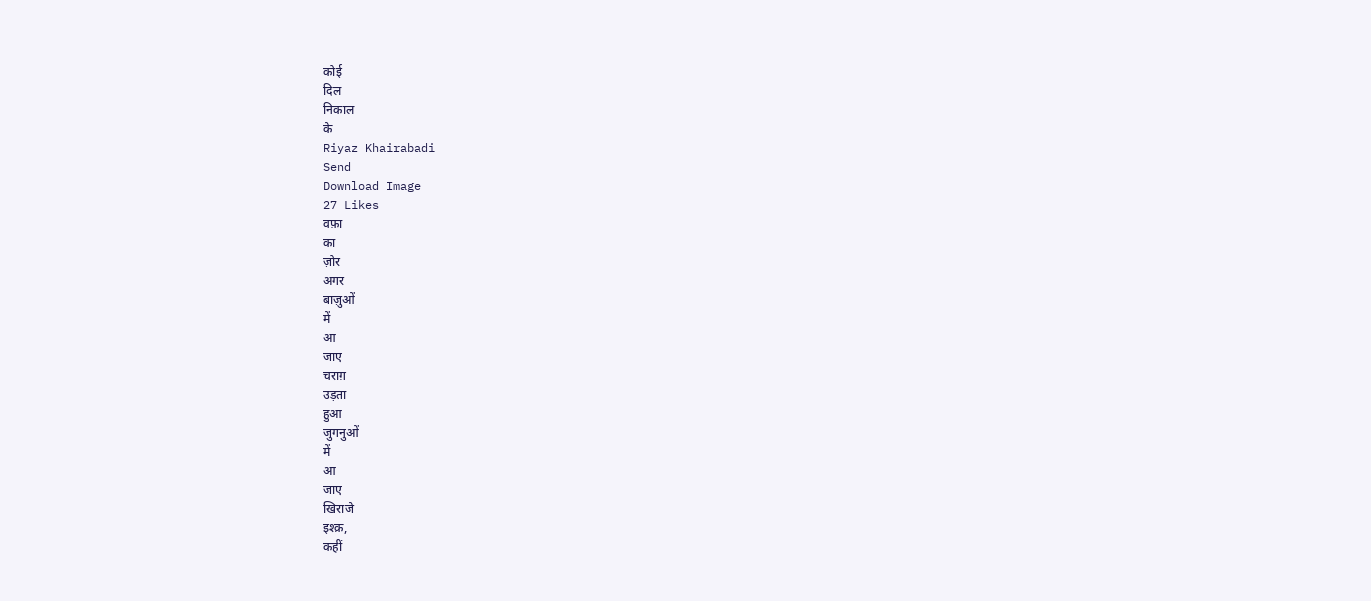कोई
दिल
निकाल
के
Riyaz Khairabadi
Send
Download Image
27 Likes
वफ़ा
का
ज़ोर
अगर
बाज़ुओं
में
आ
जाए
चराग़
उड़ता
हुआ
जुगनुओं
में
आ
जाए
खिराजे
इश्क़,
कहीं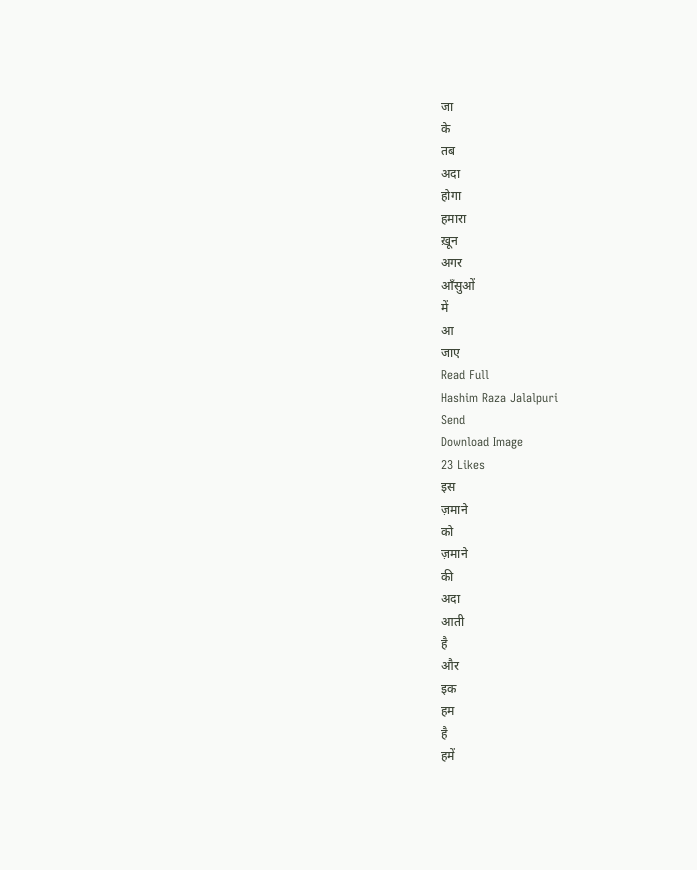जा
के
तब
अदा
होगा
हमारा
ख़ून
अगर
आँसुओं
में
आ
जाए
Read Full
Hashim Raza Jalalpuri
Send
Download Image
23 Likes
इस
ज़माने
को
ज़माने
की
अदा
आती
है
और
इक
हम
है
हमें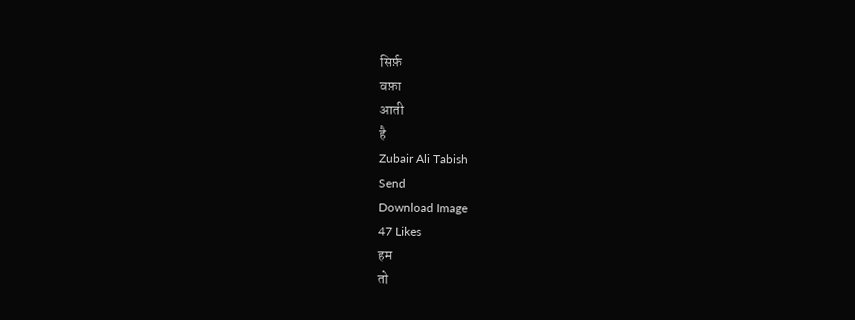सिर्फ़
वफ़ा
आती
है
Zubair Ali Tabish
Send
Download Image
47 Likes
हम
तो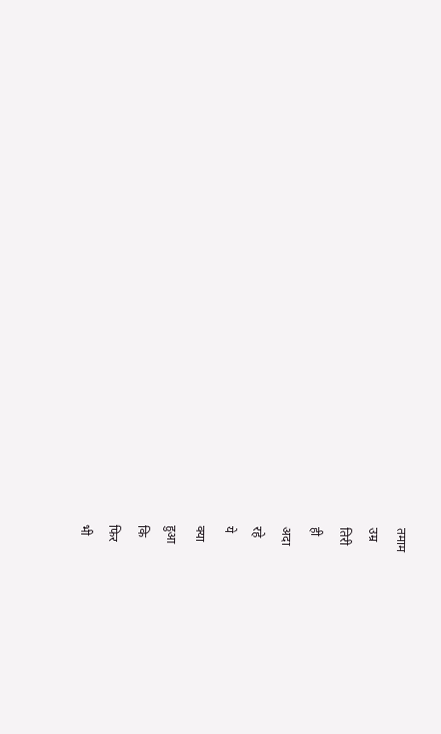तमाम
उम्र
तिरी
ही
अदा
रहे
ये
क्या
हुआ
कि
फिर
भी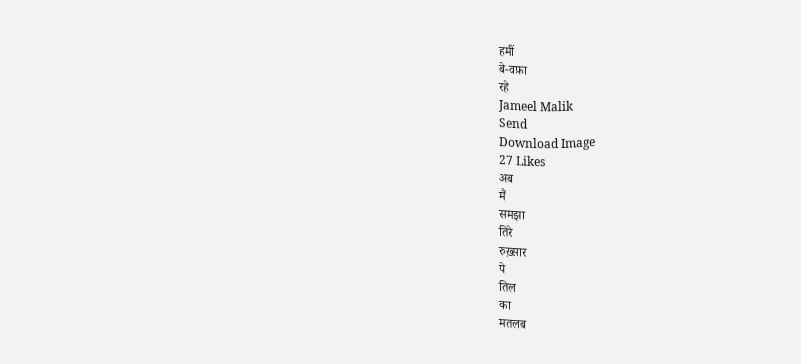हमीं
बे-वफ़ा
रहे
Jameel Malik
Send
Download Image
27 Likes
अब
मैं
समझा
तिरे
रुख़्सार
पे
तिल
का
मतलब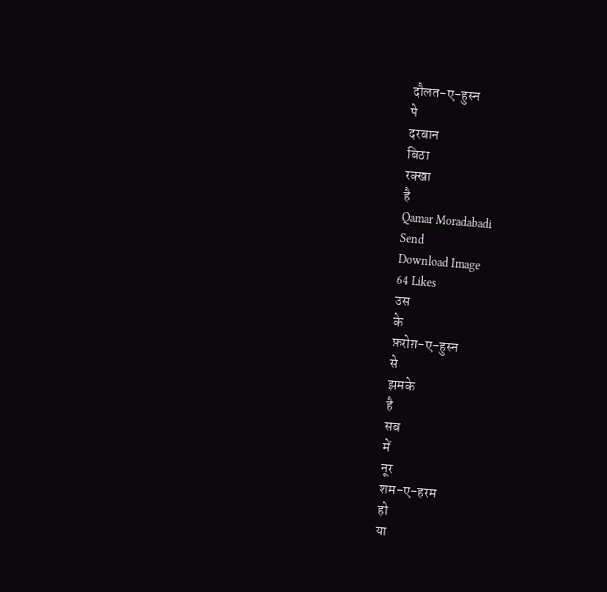दौलत-ए-हुस्न
पे
दरबान
बिठा
रक्खा
है
Qamar Moradabadi
Send
Download Image
64 Likes
उस
के
फ़रोग़-ए-हुस्न
से
झमके
है
सब
में
नूर
शम-ए-हरम
हो
या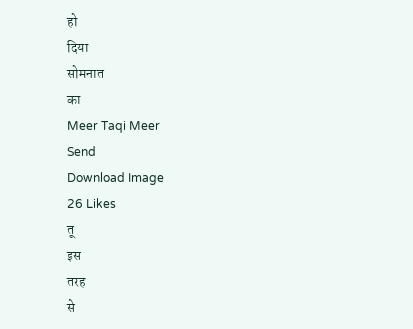हो
दिया
सोमनात
का
Meer Taqi Meer
Send
Download Image
26 Likes
तू
इस
तरह
से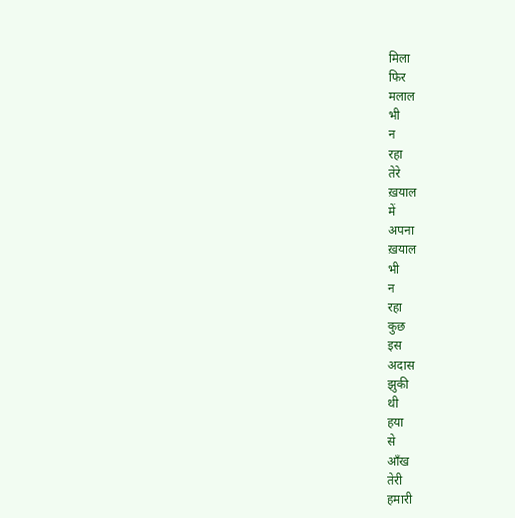मिला
फिर
मलाल
भी
न
रहा
तेरे
ख़याल
में
अपना
ख़याल
भी
न
रहा
कुछ
इस
अदास
झुकी
थी
हया
से
आँख
तेरी
हमारी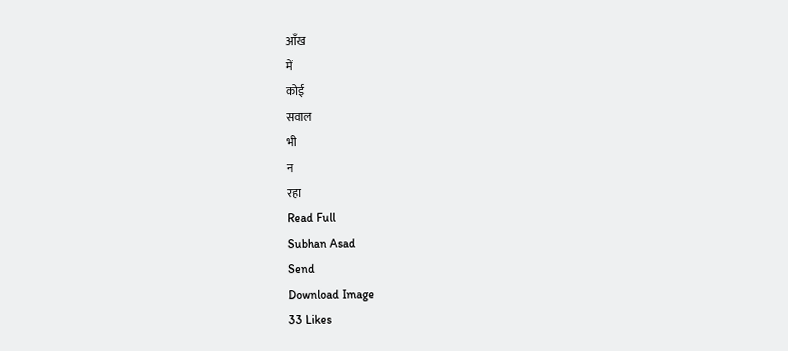आँख
में
कोई
सवाल
भी
न
रहा
Read Full
Subhan Asad
Send
Download Image
33 Likes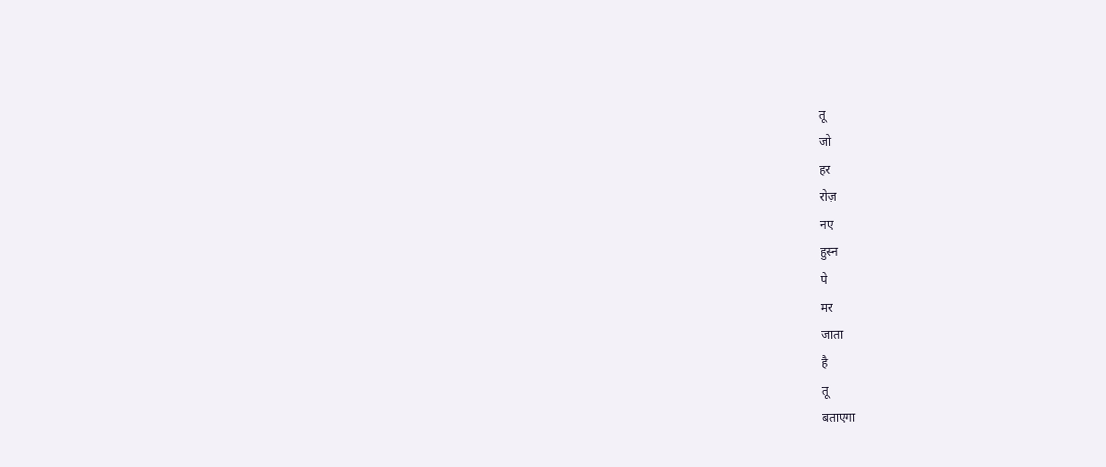तू
जो
हर
रोज़
नए
हुस्न
पे
मर
जाता
है
तू
बताएगा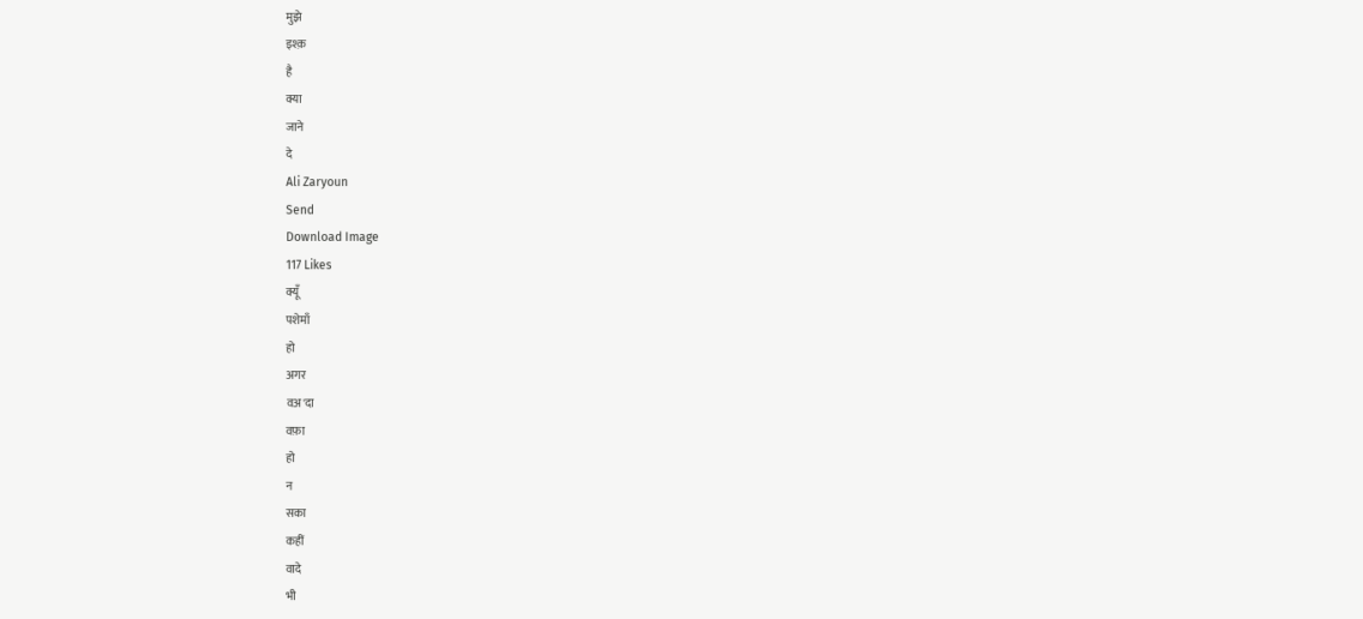मुझे
इश्क़
है
क्या
जाने
दे
Ali Zaryoun
Send
Download Image
117 Likes
क्यूँ
पशेमाँ
हो
अगर
वअ'दा
वफ़ा
हो
न
सका
कहीं
वादे
भी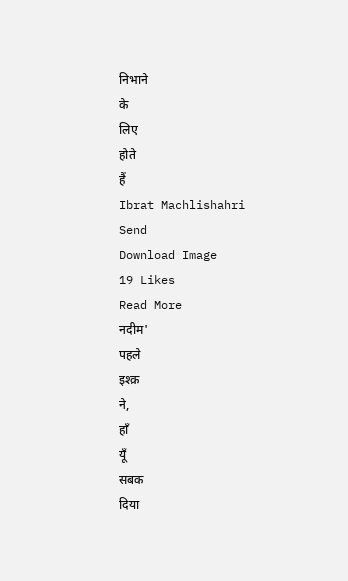निभाने
के
लिए
होते
हैं
Ibrat Machlishahri
Send
Download Image
19 Likes
Read More
नदीम'
पहले
इश्क़
ने,
हाँ
यूँ
सबक
दिया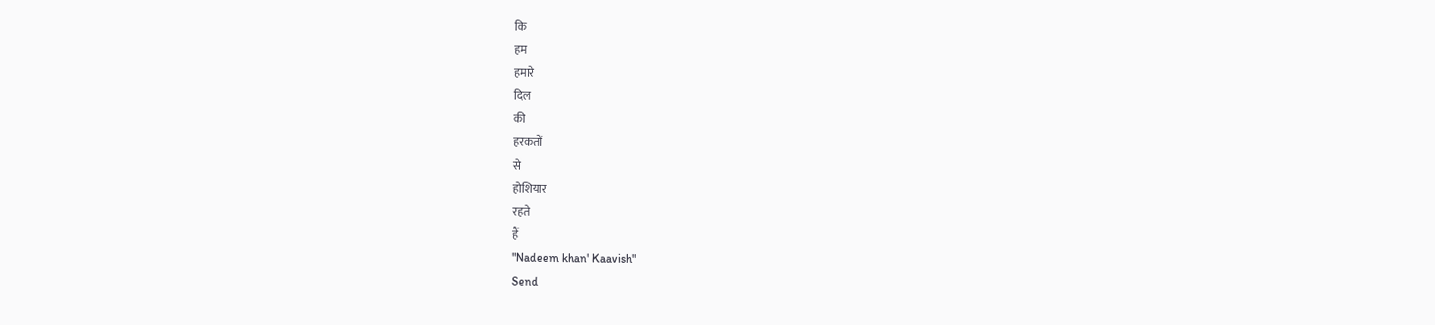कि
हम
हमारे
दिल
की
हरकतों
से
होशियार
रहते
हैं
"Nadeem khan' Kaavish"
Send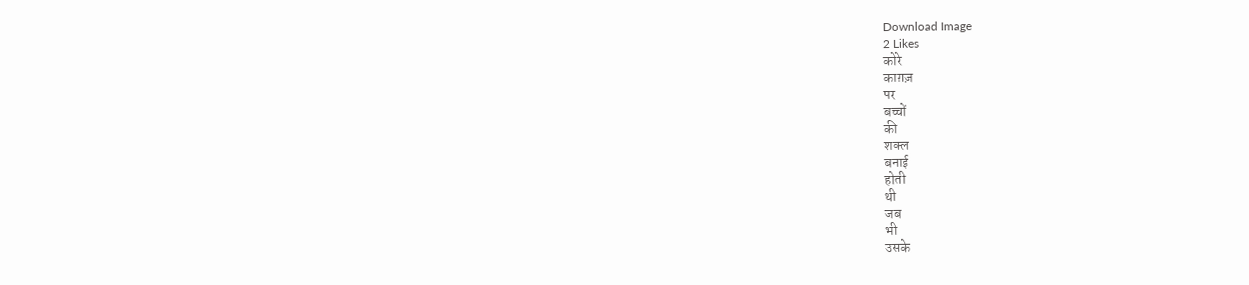Download Image
2 Likes
कोरे
काग़ज़
पर
बच्चों
की
शक्ल
बनाई
होती
थी
जब
भी
उसके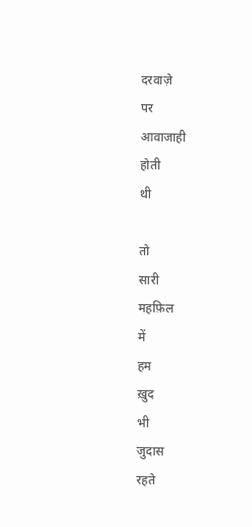दरवाज़े
पर
आवाजाही
होती
थी

तो
सारी
महफ़िल
में
हम
ख़ुद
भी
जुदास
रहते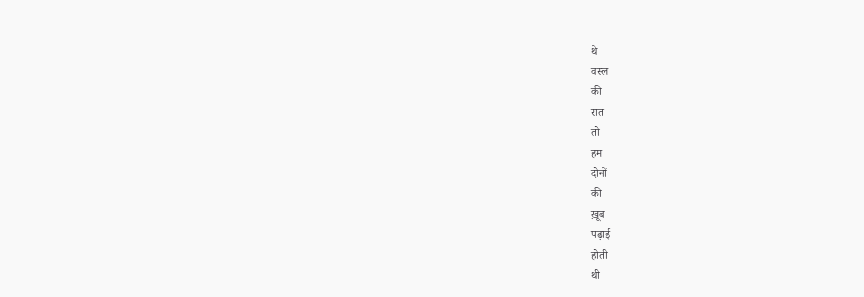थे
वस्ल
की
रात
तो
हम
दोनों
की
ख़ूब
पढ़ाई
होती
थी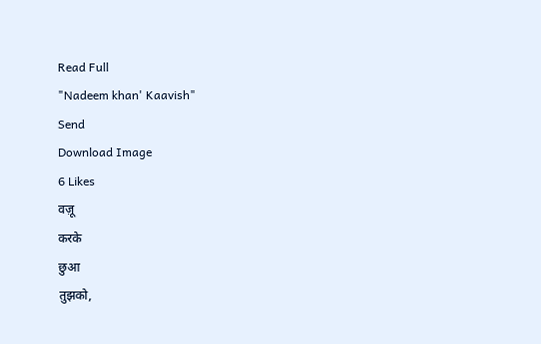Read Full
"Nadeem khan' Kaavish"
Send
Download Image
6 Likes
वज़ू
करके
छुआ
तुझको,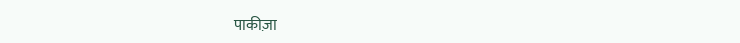पाकीज़ा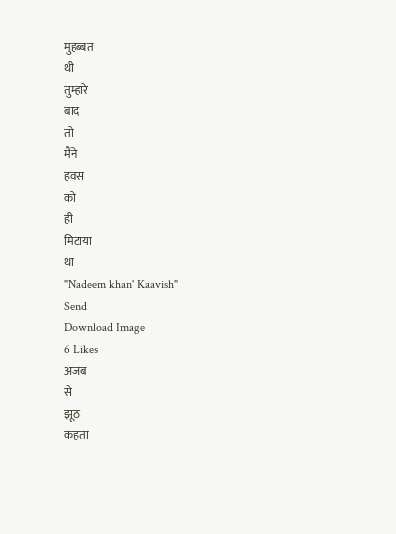मुहब्बत
थी
तुम्हारे
बाद
तो
मैंने
हवस
को
ही
मिटाया
था
"Nadeem khan' Kaavish"
Send
Download Image
6 Likes
अजब
से
झूठ
कहता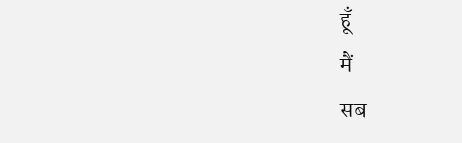हूँ
मैं
सब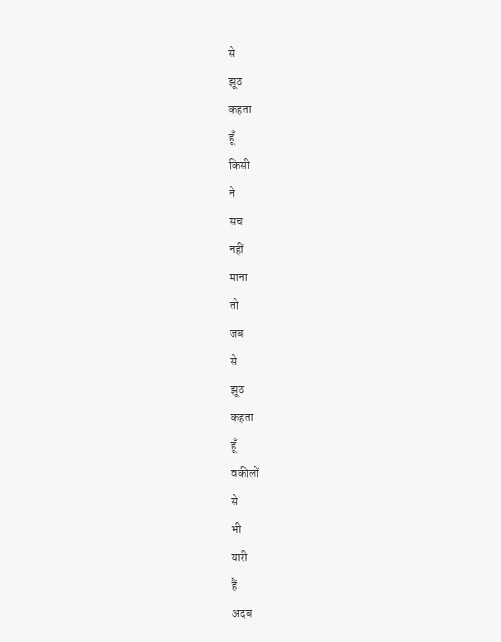से
झूठ
कहता
हूँ
किसी
ने
सच
नहीं
माना
तो
जब
से
झूठ
कहता
हूँ
वकीलों
से
भी
यारी
हैं
अदब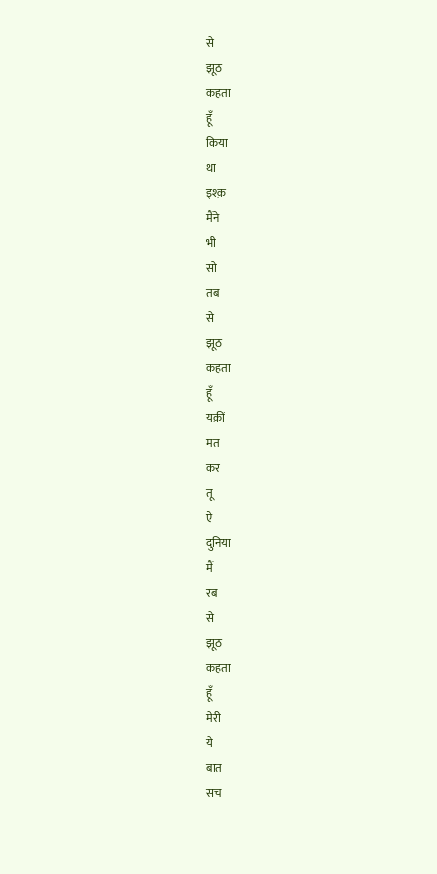से
झूठ
कहता
हूँ
किया
था
इश्क़
मैंने
भी
सो
तब
से
झूठ
कहता
हूँ
यक़ीं
मत
कर
तू
ऐ
दुनिया
मैं
रब
से
झूठ
कहता
हूँ
मेरी
ये
बात
सच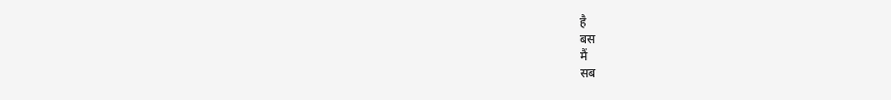है
बस
मैं
सब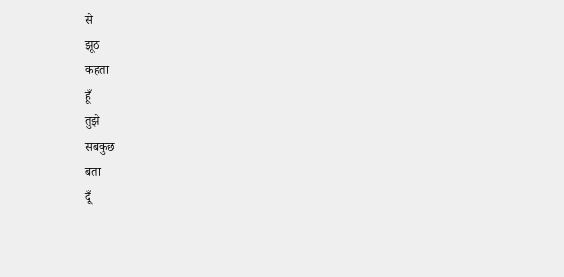से
झूठ
कहता
हूँ
तुझे
सबकुछ
बता
दूँ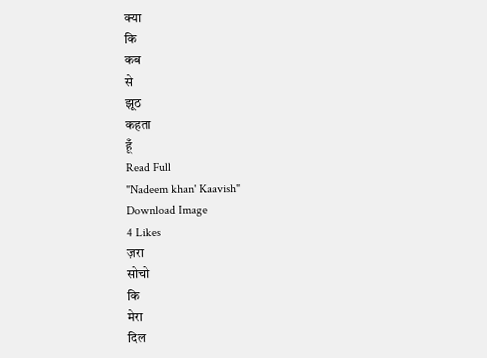क्या
कि
कब
से
झूठ
कहता
हूँ
Read Full
"Nadeem khan' Kaavish"
Download Image
4 Likes
ज़रा
सोचो
कि
मेरा
दिल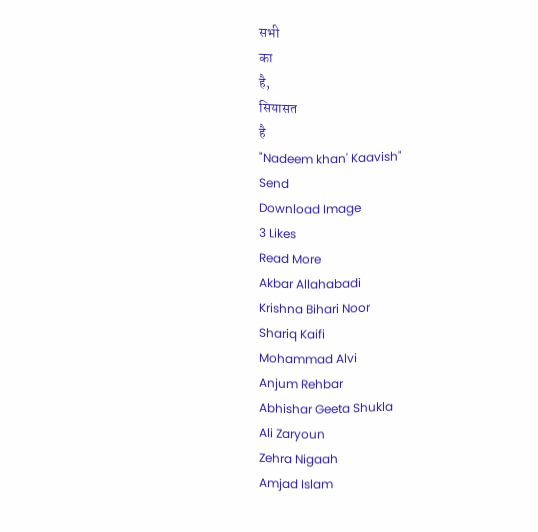सभी
का
है,
सियासत
है
"Nadeem khan' Kaavish"
Send
Download Image
3 Likes
Read More
Akbar Allahabadi
Krishna Bihari Noor
Shariq Kaifi
Mohammad Alvi
Anjum Rehbar
Abhishar Geeta Shukla
Ali Zaryoun
Zehra Nigaah
Amjad Islam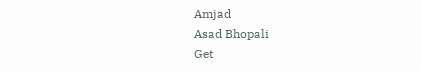Amjad
Asad Bhopali
Get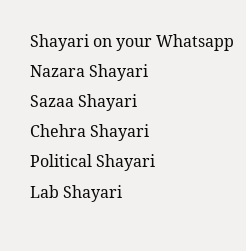Shayari on your Whatsapp
Nazara Shayari
Sazaa Shayari
Chehra Shayari
Political Shayari
Lab Shayari